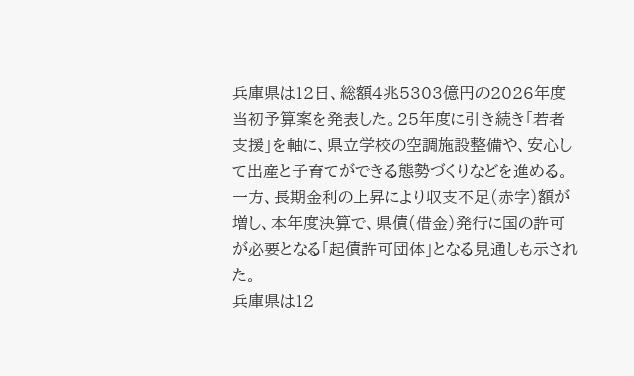兵庫県は12日、総額4兆5303億円の2026年度当初予算案を発表した。25年度に引き続き「若者支援」を軸に、県立学校の空調施設整備や、安心して出産と子育てができる態勢づくりなどを進める。一方、長期金利の上昇により収支不足(赤字)額が増し、本年度決算で、県債(借金)発行に国の許可が必要となる「起債許可団体」となる見通しも示された。
兵庫県は12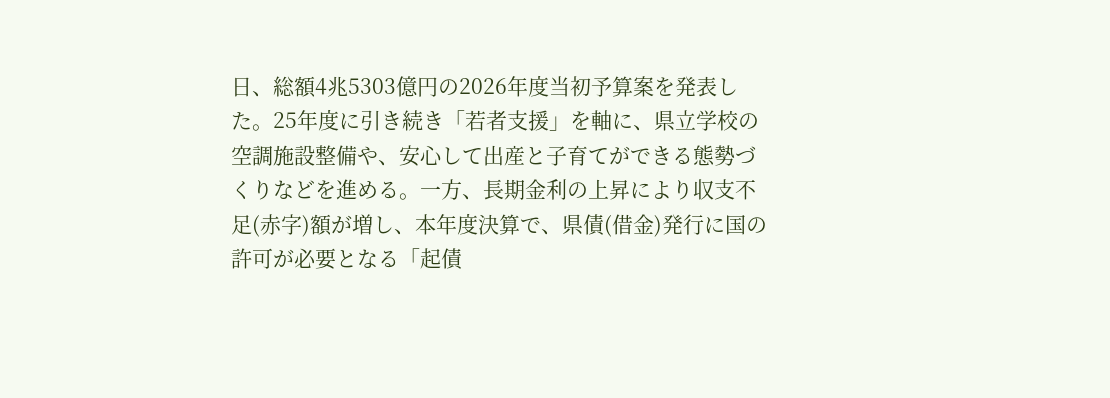日、総額4兆5303億円の2026年度当初予算案を発表した。25年度に引き続き「若者支援」を軸に、県立学校の空調施設整備や、安心して出産と子育てができる態勢づくりなどを進める。一方、長期金利の上昇により収支不足(赤字)額が増し、本年度決算で、県債(借金)発行に国の許可が必要となる「起債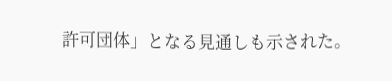許可団体」となる見通しも示された。